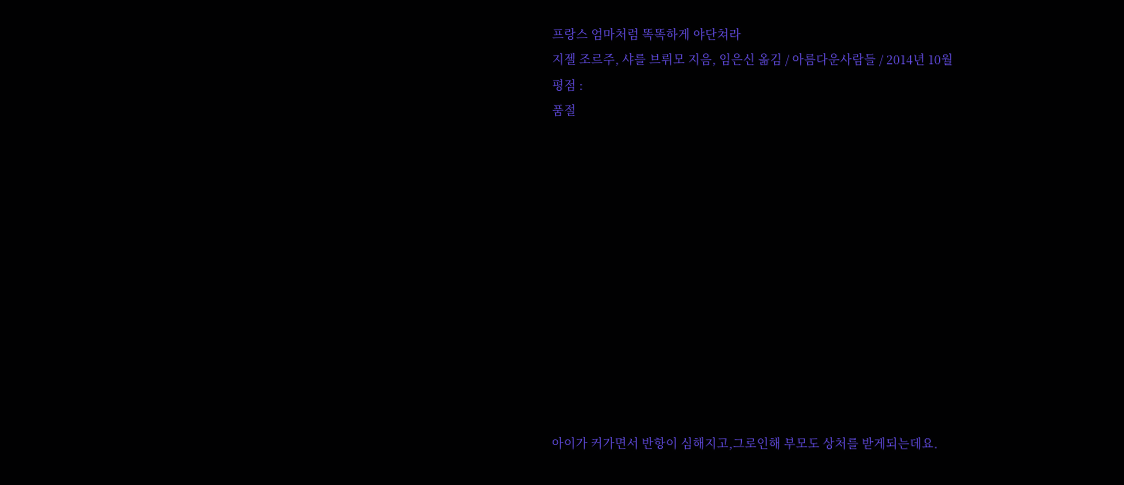프랑스 엄마처럼 똑똑하게 야단쳐라
지젤 조르주, 샤를 브뤼모 지음, 임은신 옮김 / 아름다운사람들 / 2014년 10월
평점 :
품절












아이가 커가면서 반항이 심해지고,그로인해 부모도 상처를 받게되는데요.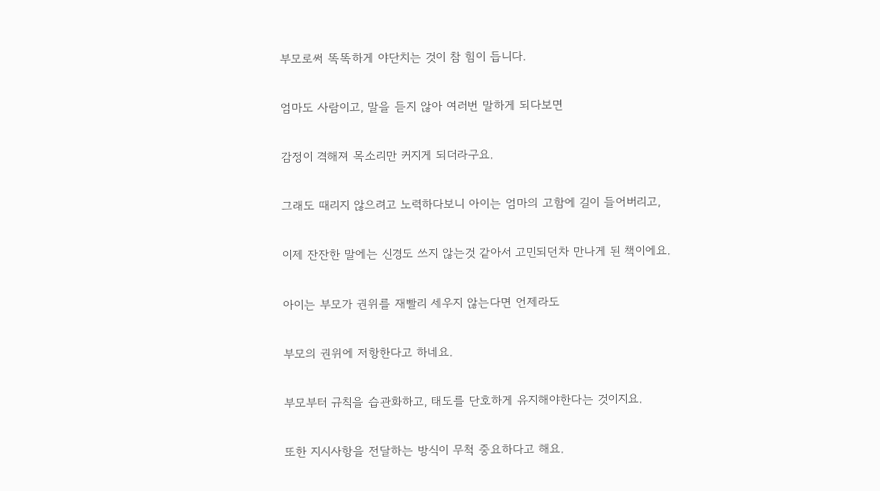부모로써 똑똑하게 야단치는 것이 참 힘이 듭니다.

엄마도 사람이고, 말을 듣지 않아 여러번 말하게 되다보면

감정이 격해져 목소리만 커지게 되더라구요.

그래도 때리지 않으려고 노력하다보니 아이는 엄마의 고함에 길이 들어버리고,

이제 잔잔한 말에는 신경도 쓰지 않는것 같아서 고민되던차 만나게 된 책이에요.

아이는 부모가 권위를 재빨리 세우지 않는다면 언제라도

부모의 권위에 저항한다고 하네요.

부모부터 규칙을 습관화하고, 태도를 단호하게 유지해야한다는 것이지요.

또한 지시사항을 전달하는 방식이 무척 중요하다고 해요.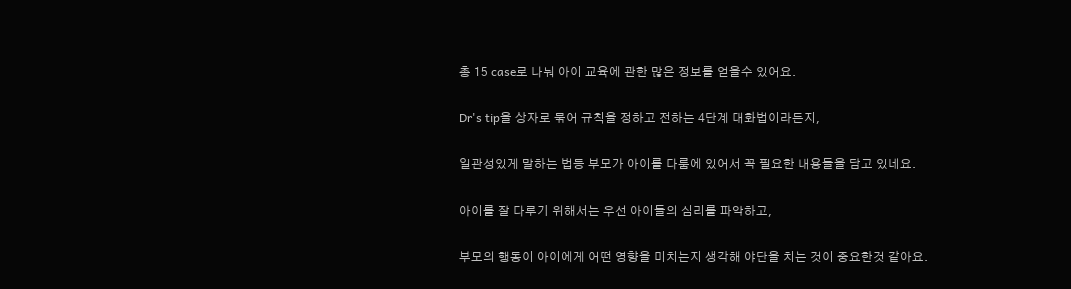총 15 case로 나눠 아이 교육에 관한 많은 정보를 얻을수 있어요.

Dr's tip을 상자로 묶어 규칙을 정하고 전하는 4단계 대화법이라든지,

일관성있게 말하는 법등 부모가 아이를 다룸에 있어서 꼭 필요한 내용들을 담고 있네요.

아이를 잘 다루기 위해서는 우선 아이들의 심리를 파악하고,

부모의 행동이 아이에게 어떤 영향을 미치는지 생각해 야단을 치는 것이 중요한것 같아요.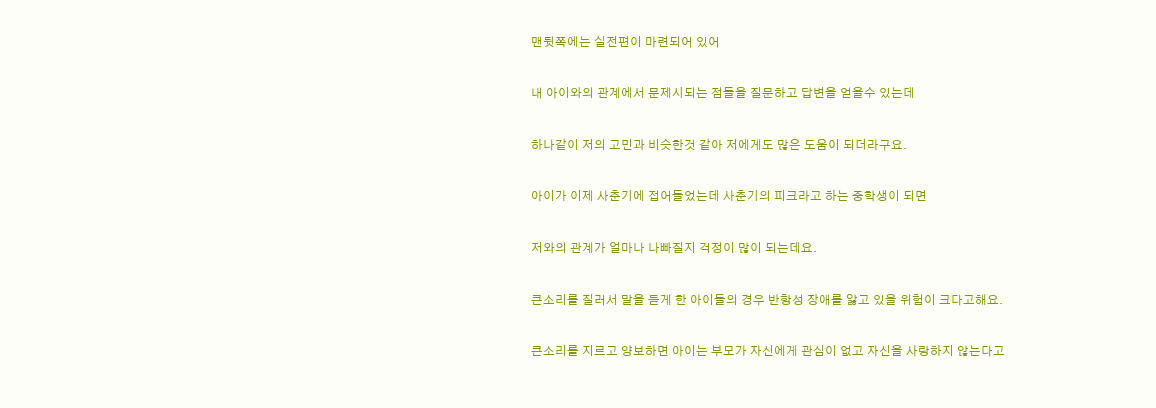맨뒷쪽에는 실전편이 마련되어 있어

내 아이와의 관계에서 문제시되는 점들을 질문하고 답변을 얻을수 있는데

하나같이 저의 고민과 비슷한것 같아 저에게도 많은 도움이 되더라구요.

아이가 이제 사춘기에 접어들었는데 사춘기의 피크라고 하는 중학생이 되면

저와의 관계가 얼마나 나빠질지 걱정이 많이 되는데요.

큰소리를 질러서 말을 듣게 한 아이들의 경우 반항성 장애를 앓고 있을 위험이 크다고해요.

큰소리를 지르고 양보하면 아이는 부모가 자신에게 관심이 없고 자신을 사랑하지 않는다고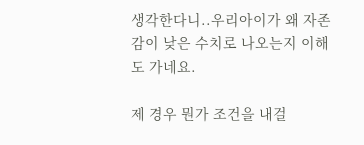생각한다니..우리아이가 왜 자존감이 낮은 수치로 나오는지 이해도 가네요.

제 경우 뭔가 조건을 내걸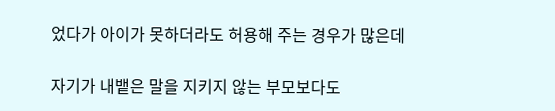었다가 아이가 못하더라도 허용해 주는 경우가 많은데

자기가 내뱉은 말을 지키지 않는 부모보다도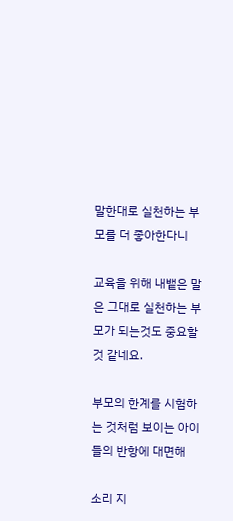말한대로 실천하는 부모를 더 좋아한다니

교육을 위해 내뱉은 말은 그대로 실천하는 부모가 되는것도 중요할것 같네요.

부모의 한계를 시험하는 것처럼 보이는 아이들의 반항에 대면해

소리 지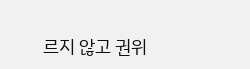르지 않고 권위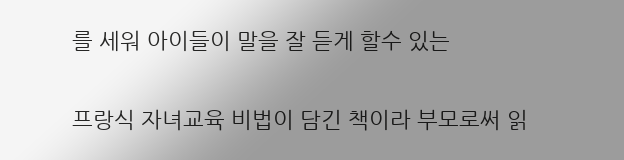를 세워 아이들이 말을 잘 듣게 할수 있는

프랑식 자녀교육 비법이 담긴 책이라 부모로써 읽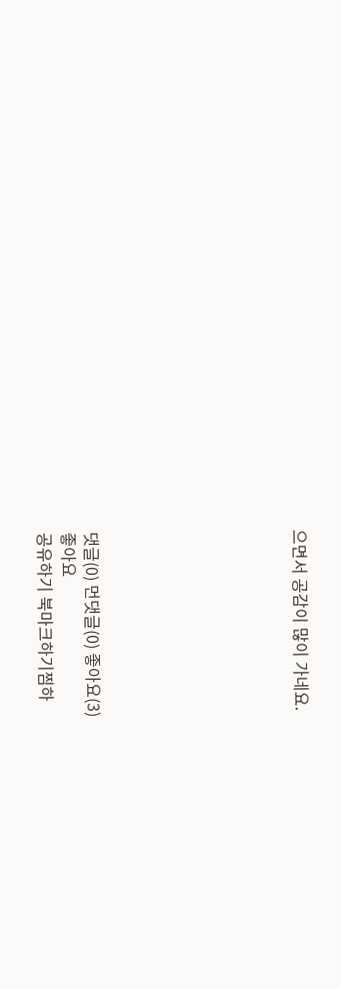으면서 공감이 많이 가네요.








댓글(0) 먼댓글(0) 좋아요(3)
좋아요
공유하기 북마크하기찜하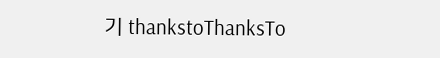기 thankstoThanksTo